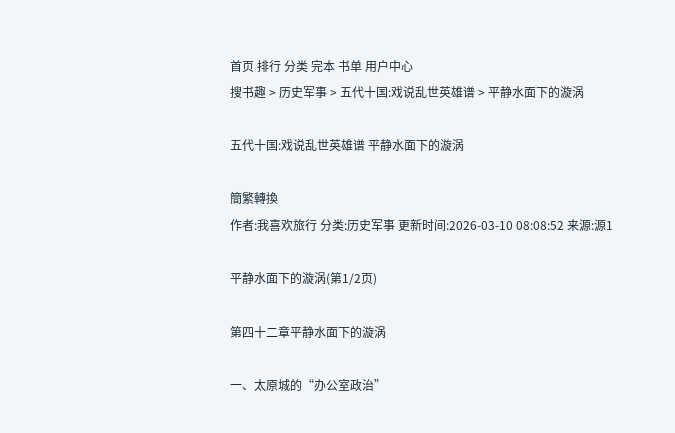首页 排行 分类 完本 书单 用户中心
搜书趣 > 历史军事 > 五代十国:戏说乱世英雄谱 > 平静水面下的漩涡

五代十国:戏说乱世英雄谱 平静水面下的漩涡

簡繁轉換
作者:我喜欢旅行 分类:历史军事 更新时间:2026-03-10 08:08:52 来源:源1

平静水面下的漩涡(第1/2页)

第四十二章平静水面下的漩涡

一、太原城的“办公室政治”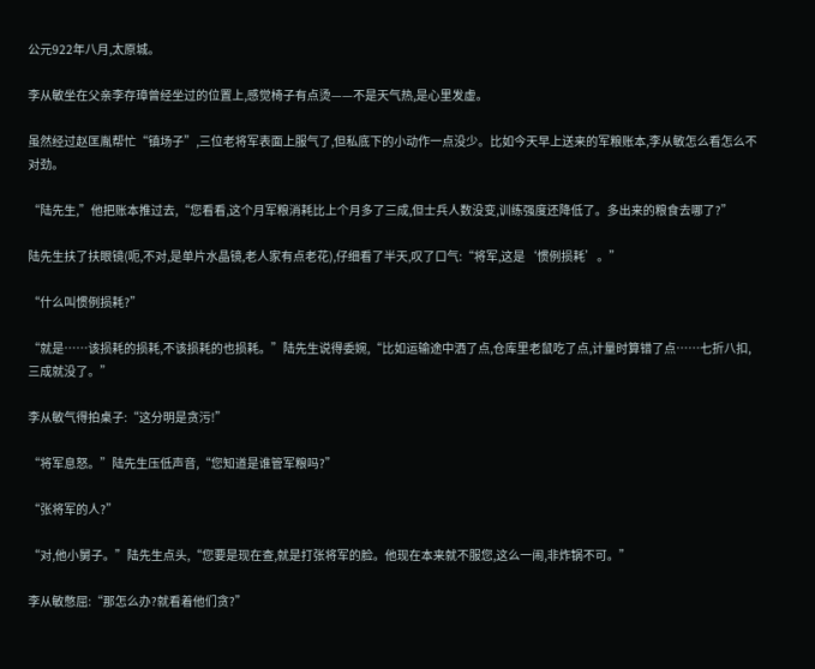公元922年八月,太原城。

李从敏坐在父亲李存璋曾经坐过的位置上,感觉椅子有点烫——不是天气热,是心里发虚。

虽然经过赵匡胤帮忙“镇场子”,三位老将军表面上服气了,但私底下的小动作一点没少。比如今天早上送来的军粮账本,李从敏怎么看怎么不对劲。

“陆先生,”他把账本推过去,“您看看,这个月军粮消耗比上个月多了三成,但士兵人数没变,训练强度还降低了。多出来的粮食去哪了?”

陆先生扶了扶眼镜(呃,不对,是单片水晶镜,老人家有点老花),仔细看了半天,叹了口气:“将军,这是‘惯例损耗’。”

“什么叫惯例损耗?”

“就是……该损耗的损耗,不该损耗的也损耗。”陆先生说得委婉,“比如运输途中洒了点,仓库里老鼠吃了点,计量时算错了点……七折八扣,三成就没了。”

李从敏气得拍桌子:“这分明是贪污!”

“将军息怒。”陆先生压低声音,“您知道是谁管军粮吗?”

“张将军的人?”

“对,他小舅子。”陆先生点头,“您要是现在查,就是打张将军的脸。他现在本来就不服您,这么一闹,非炸锅不可。”

李从敏憋屈:“那怎么办?就看着他们贪?”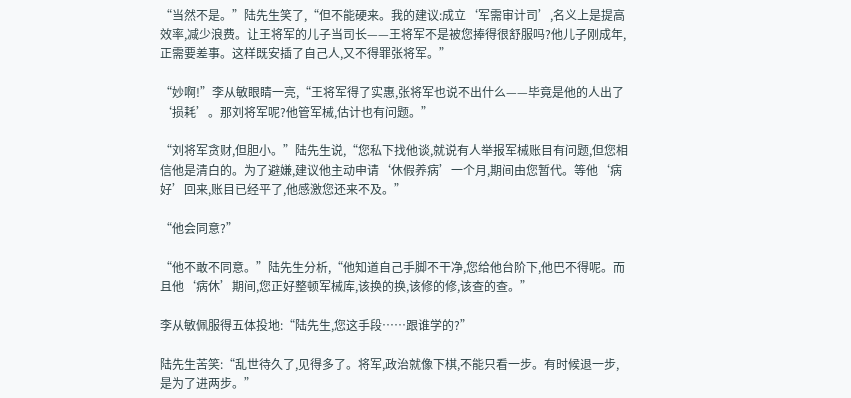“当然不是。”陆先生笑了,“但不能硬来。我的建议:成立‘军需审计司’,名义上是提高效率,减少浪费。让王将军的儿子当司长——王将军不是被您捧得很舒服吗?他儿子刚成年,正需要差事。这样既安插了自己人,又不得罪张将军。”

“妙啊!”李从敏眼睛一亮,“王将军得了实惠,张将军也说不出什么——毕竟是他的人出了‘损耗’。那刘将军呢?他管军械,估计也有问题。”

“刘将军贪财,但胆小。”陆先生说,“您私下找他谈,就说有人举报军械账目有问题,但您相信他是清白的。为了避嫌,建议他主动申请‘休假养病’一个月,期间由您暂代。等他‘病好’回来,账目已经平了,他感激您还来不及。”

“他会同意?”

“他不敢不同意。”陆先生分析,“他知道自己手脚不干净,您给他台阶下,他巴不得呢。而且他‘病休’期间,您正好整顿军械库,该换的换,该修的修,该查的查。”

李从敏佩服得五体投地:“陆先生,您这手段……跟谁学的?”

陆先生苦笑:“乱世待久了,见得多了。将军,政治就像下棋,不能只看一步。有时候退一步,是为了进两步。”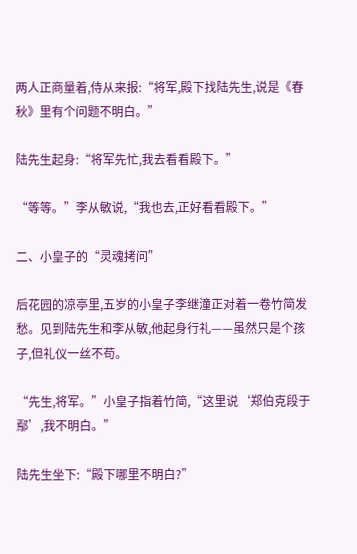两人正商量着,侍从来报:“将军,殿下找陆先生,说是《春秋》里有个问题不明白。”

陆先生起身:“将军先忙,我去看看殿下。”

“等等。”李从敏说,“我也去,正好看看殿下。”

二、小皇子的“灵魂拷问”

后花园的凉亭里,五岁的小皇子李继潼正对着一卷竹简发愁。见到陆先生和李从敏,他起身行礼——虽然只是个孩子,但礼仪一丝不苟。

“先生,将军。”小皇子指着竹简,“这里说‘郑伯克段于鄢’,我不明白。”

陆先生坐下:“殿下哪里不明白?”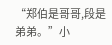“郑伯是哥哥,段是弟弟。”小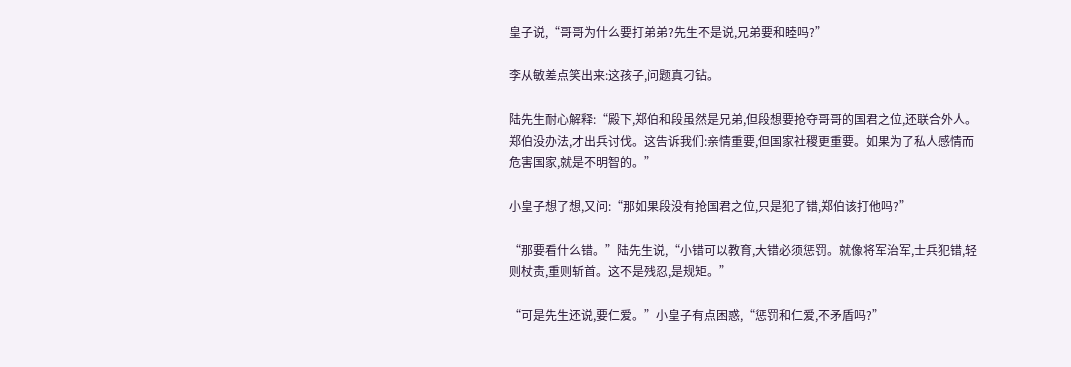皇子说,“哥哥为什么要打弟弟?先生不是说,兄弟要和睦吗?”

李从敏差点笑出来:这孩子,问题真刁钻。

陆先生耐心解释:“殿下,郑伯和段虽然是兄弟,但段想要抢夺哥哥的国君之位,还联合外人。郑伯没办法,才出兵讨伐。这告诉我们:亲情重要,但国家社稷更重要。如果为了私人感情而危害国家,就是不明智的。”

小皇子想了想,又问:“那如果段没有抢国君之位,只是犯了错,郑伯该打他吗?”

“那要看什么错。”陆先生说,“小错可以教育,大错必须惩罚。就像将军治军,士兵犯错,轻则杖责,重则斩首。这不是残忍,是规矩。”

“可是先生还说,要仁爱。”小皇子有点困惑,“惩罚和仁爱,不矛盾吗?”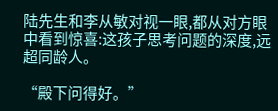陆先生和李从敏对视一眼,都从对方眼中看到惊喜:这孩子思考问题的深度,远超同龄人。

“殿下问得好。”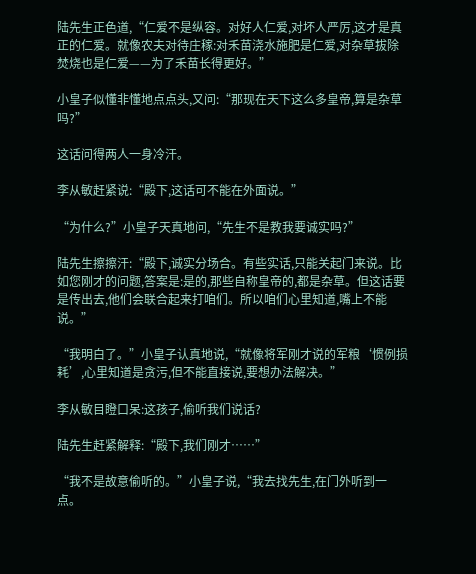陆先生正色道,“仁爱不是纵容。对好人仁爱,对坏人严厉,这才是真正的仁爱。就像农夫对待庄稼:对禾苗浇水施肥是仁爱,对杂草拔除焚烧也是仁爱——为了禾苗长得更好。”

小皇子似懂非懂地点点头,又问:“那现在天下这么多皇帝,算是杂草吗?”

这话问得两人一身冷汗。

李从敏赶紧说:“殿下,这话可不能在外面说。”

“为什么?”小皇子天真地问,“先生不是教我要诚实吗?”

陆先生擦擦汗:“殿下,诚实分场合。有些实话,只能关起门来说。比如您刚才的问题,答案是:是的,那些自称皇帝的,都是杂草。但这话要是传出去,他们会联合起来打咱们。所以咱们心里知道,嘴上不能说。”

“我明白了。”小皇子认真地说,“就像将军刚才说的军粮‘惯例损耗’,心里知道是贪污,但不能直接说,要想办法解决。”

李从敏目瞪口呆:这孩子,偷听我们说话?

陆先生赶紧解释:“殿下,我们刚才……”

“我不是故意偷听的。”小皇子说,“我去找先生,在门外听到一点。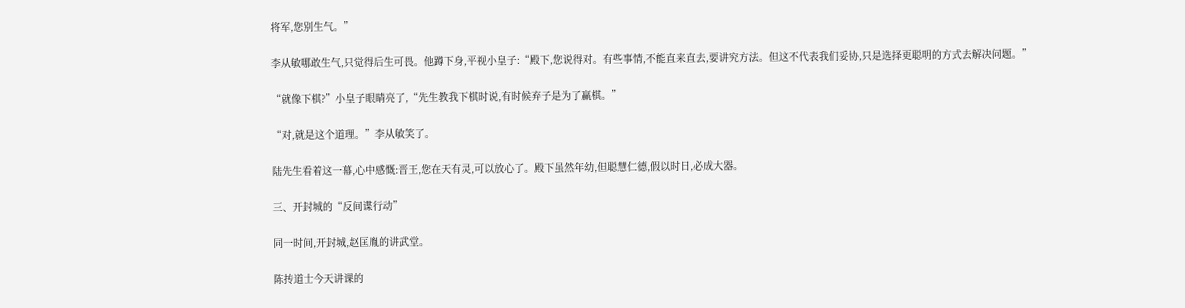将军,您别生气。”

李从敏哪敢生气,只觉得后生可畏。他蹲下身,平视小皇子:“殿下,您说得对。有些事情,不能直来直去,要讲究方法。但这不代表我们妥协,只是选择更聪明的方式去解决问题。”

“就像下棋?”小皇子眼睛亮了,“先生教我下棋时说,有时候弃子是为了赢棋。”

“对,就是这个道理。”李从敏笑了。

陆先生看着这一幕,心中感慨:晋王,您在天有灵,可以放心了。殿下虽然年幼,但聪慧仁德,假以时日,必成大器。

三、开封城的“反间谍行动”

同一时间,开封城,赵匡胤的讲武堂。

陈抟道士今天讲课的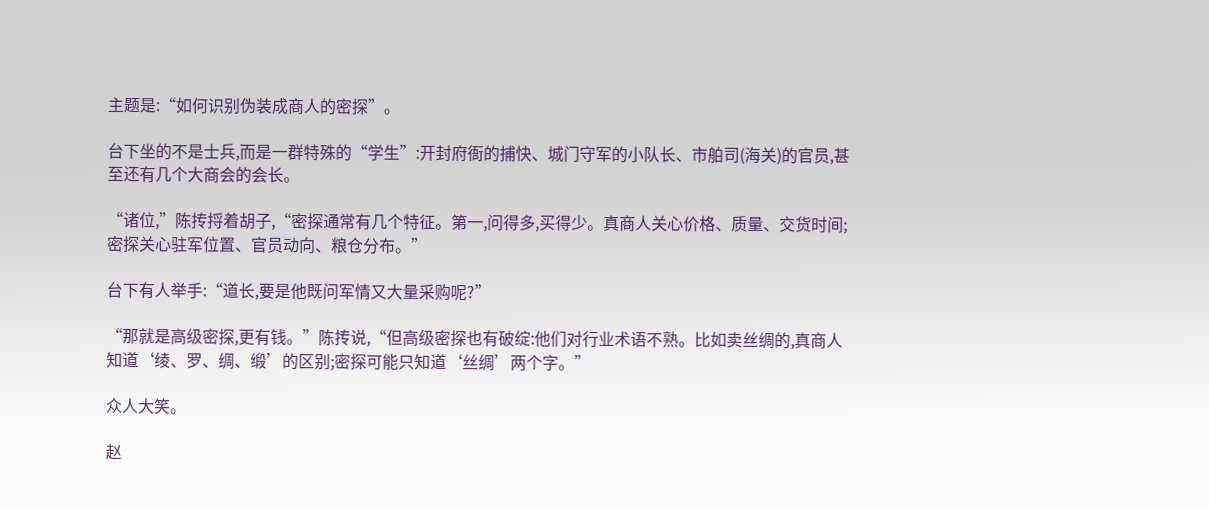主题是:“如何识别伪装成商人的密探”。

台下坐的不是士兵,而是一群特殊的“学生”:开封府衙的捕快、城门守军的小队长、市舶司(海关)的官员,甚至还有几个大商会的会长。

“诸位,”陈抟捋着胡子,“密探通常有几个特征。第一,问得多,买得少。真商人关心价格、质量、交货时间;密探关心驻军位置、官员动向、粮仓分布。”

台下有人举手:“道长,要是他既问军情又大量采购呢?”

“那就是高级密探,更有钱。”陈抟说,“但高级密探也有破绽:他们对行业术语不熟。比如卖丝绸的,真商人知道‘绫、罗、绸、缎’的区别;密探可能只知道‘丝绸’两个字。”

众人大笑。

赵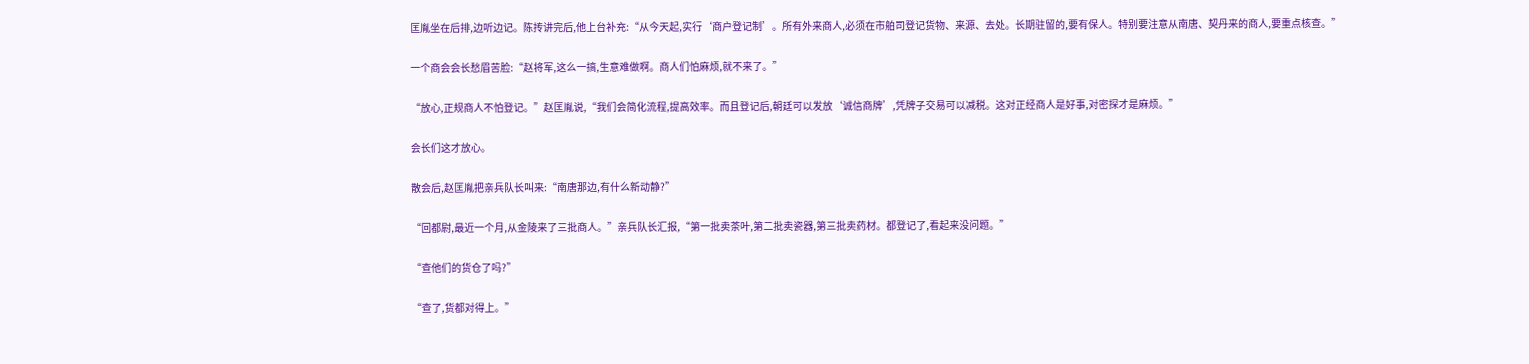匡胤坐在后排,边听边记。陈抟讲完后,他上台补充:“从今天起,实行‘商户登记制’。所有外来商人,必须在市舶司登记货物、来源、去处。长期驻留的,要有保人。特别要注意从南唐、契丹来的商人,要重点核查。”

一个商会会长愁眉苦脸:“赵将军,这么一搞,生意难做啊。商人们怕麻烦,就不来了。”

“放心,正规商人不怕登记。”赵匡胤说,“我们会简化流程,提高效率。而且登记后,朝廷可以发放‘诚信商牌’,凭牌子交易可以减税。这对正经商人是好事,对密探才是麻烦。”

会长们这才放心。

散会后,赵匡胤把亲兵队长叫来:“南唐那边,有什么新动静?”

“回都尉,最近一个月,从金陵来了三批商人。”亲兵队长汇报,“第一批卖茶叶,第二批卖瓷器,第三批卖药材。都登记了,看起来没问题。”

“查他们的货仓了吗?”

“查了,货都对得上。”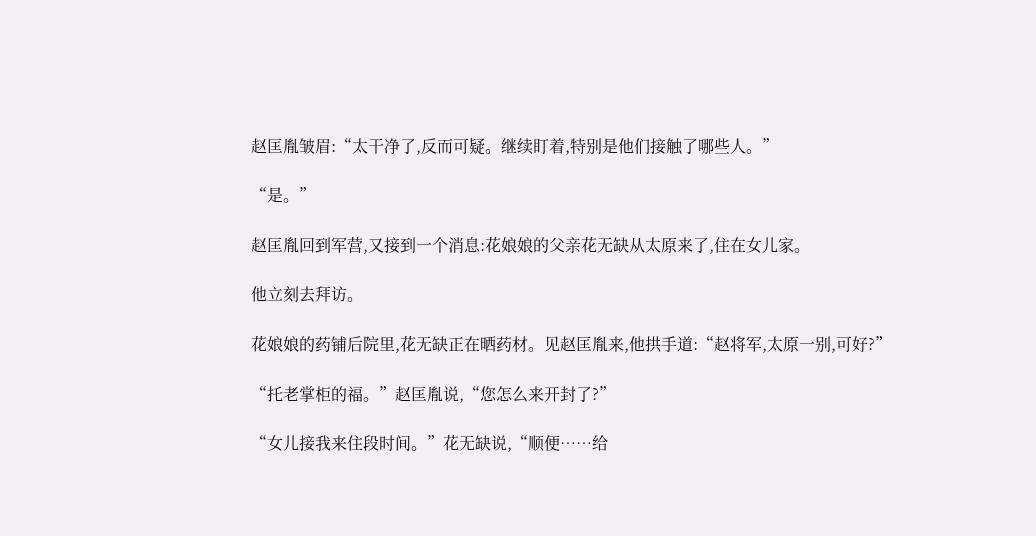赵匡胤皱眉:“太干净了,反而可疑。继续盯着,特别是他们接触了哪些人。”

“是。”

赵匡胤回到军营,又接到一个消息:花娘娘的父亲花无缺从太原来了,住在女儿家。

他立刻去拜访。

花娘娘的药铺后院里,花无缺正在晒药材。见赵匡胤来,他拱手道:“赵将军,太原一别,可好?”

“托老掌柜的福。”赵匡胤说,“您怎么来开封了?”

“女儿接我来住段时间。”花无缺说,“顺便……给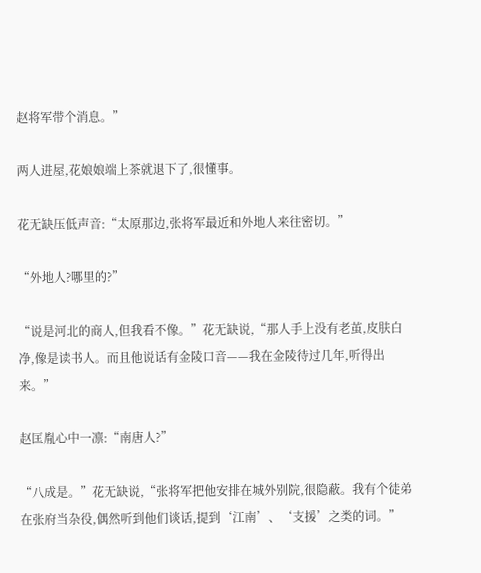赵将军带个消息。”

两人进屋,花娘娘端上茶就退下了,很懂事。

花无缺压低声音:“太原那边,张将军最近和外地人来往密切。”

“外地人?哪里的?”

“说是河北的商人,但我看不像。”花无缺说,“那人手上没有老茧,皮肤白净,像是读书人。而且他说话有金陵口音——我在金陵待过几年,听得出来。”

赵匡胤心中一凛:“南唐人?”

“八成是。”花无缺说,“张将军把他安排在城外别院,很隐蔽。我有个徒弟在张府当杂役,偶然听到他们谈话,提到‘江南’、‘支援’之类的词。”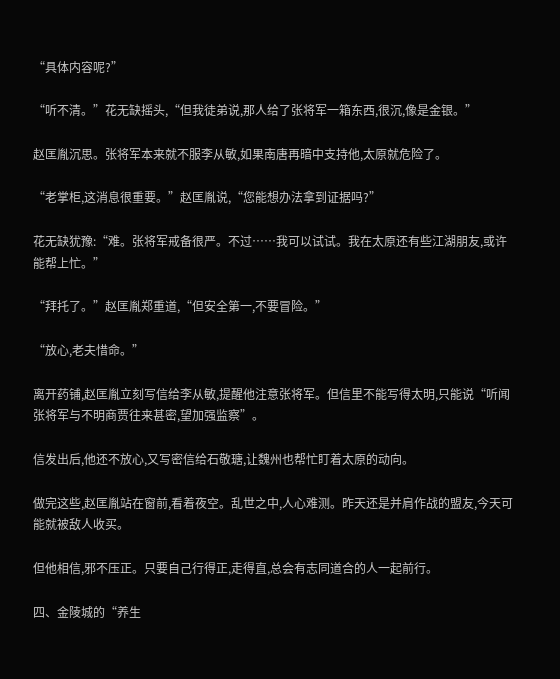“具体内容呢?”

“听不清。”花无缺摇头,“但我徒弟说,那人给了张将军一箱东西,很沉,像是金银。”

赵匡胤沉思。张将军本来就不服李从敏,如果南唐再暗中支持他,太原就危险了。

“老掌柜,这消息很重要。”赵匡胤说,“您能想办法拿到证据吗?”

花无缺犹豫:“难。张将军戒备很严。不过……我可以试试。我在太原还有些江湖朋友,或许能帮上忙。”

“拜托了。”赵匡胤郑重道,“但安全第一,不要冒险。”

“放心,老夫惜命。”

离开药铺,赵匡胤立刻写信给李从敏,提醒他注意张将军。但信里不能写得太明,只能说“听闻张将军与不明商贾往来甚密,望加强监察”。

信发出后,他还不放心,又写密信给石敬瑭,让魏州也帮忙盯着太原的动向。

做完这些,赵匡胤站在窗前,看着夜空。乱世之中,人心难测。昨天还是并肩作战的盟友,今天可能就被敌人收买。

但他相信,邪不压正。只要自己行得正,走得直,总会有志同道合的人一起前行。

四、金陵城的“养生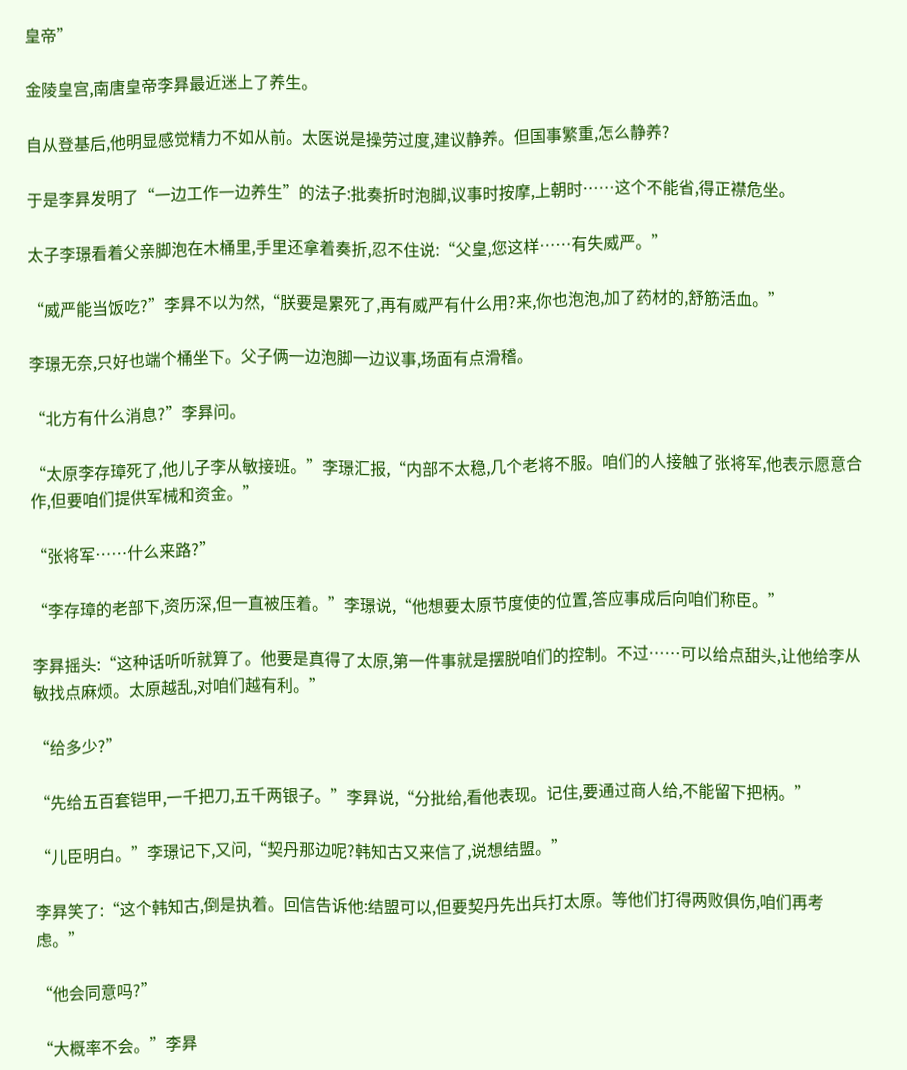皇帝”

金陵皇宫,南唐皇帝李昪最近迷上了养生。

自从登基后,他明显感觉精力不如从前。太医说是操劳过度,建议静养。但国事繁重,怎么静养?

于是李昪发明了“一边工作一边养生”的法子:批奏折时泡脚,议事时按摩,上朝时……这个不能省,得正襟危坐。

太子李璟看着父亲脚泡在木桶里,手里还拿着奏折,忍不住说:“父皇,您这样……有失威严。”

“威严能当饭吃?”李昪不以为然,“朕要是累死了,再有威严有什么用?来,你也泡泡,加了药材的,舒筋活血。”

李璟无奈,只好也端个桶坐下。父子俩一边泡脚一边议事,场面有点滑稽。

“北方有什么消息?”李昪问。

“太原李存璋死了,他儿子李从敏接班。”李璟汇报,“内部不太稳,几个老将不服。咱们的人接触了张将军,他表示愿意合作,但要咱们提供军械和资金。”

“张将军……什么来路?”

“李存璋的老部下,资历深,但一直被压着。”李璟说,“他想要太原节度使的位置,答应事成后向咱们称臣。”

李昪摇头:“这种话听听就算了。他要是真得了太原,第一件事就是摆脱咱们的控制。不过……可以给点甜头,让他给李从敏找点麻烦。太原越乱,对咱们越有利。”

“给多少?”

“先给五百套铠甲,一千把刀,五千两银子。”李昪说,“分批给,看他表现。记住,要通过商人给,不能留下把柄。”

“儿臣明白。”李璟记下,又问,“契丹那边呢?韩知古又来信了,说想结盟。”

李昪笑了:“这个韩知古,倒是执着。回信告诉他:结盟可以,但要契丹先出兵打太原。等他们打得两败俱伤,咱们再考虑。”

“他会同意吗?”

“大概率不会。”李昪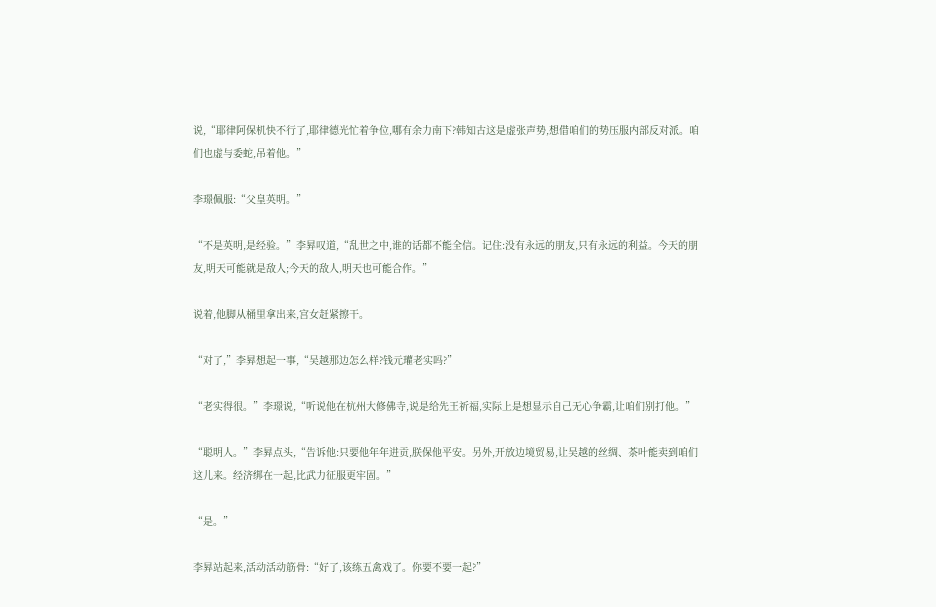说,“耶律阿保机快不行了,耶律德光忙着争位,哪有余力南下?韩知古这是虚张声势,想借咱们的势压服内部反对派。咱们也虚与委蛇,吊着他。”

李璟佩服:“父皇英明。”

“不是英明,是经验。”李昪叹道,“乱世之中,谁的话都不能全信。记住:没有永远的朋友,只有永远的利益。今天的朋友,明天可能就是敌人;今天的敌人,明天也可能合作。”

说着,他脚从桶里拿出来,宫女赶紧擦干。

“对了,”李昪想起一事,“吴越那边怎么样?钱元瓘老实吗?”

“老实得很。”李璟说,“听说他在杭州大修佛寺,说是给先王祈福,实际上是想显示自己无心争霸,让咱们别打他。”

“聪明人。”李昪点头,“告诉他:只要他年年进贡,朕保他平安。另外,开放边境贸易,让吴越的丝绸、茶叶能卖到咱们这儿来。经济绑在一起,比武力征服更牢固。”

“是。”

李昪站起来,活动活动筋骨:“好了,该练五禽戏了。你要不要一起?”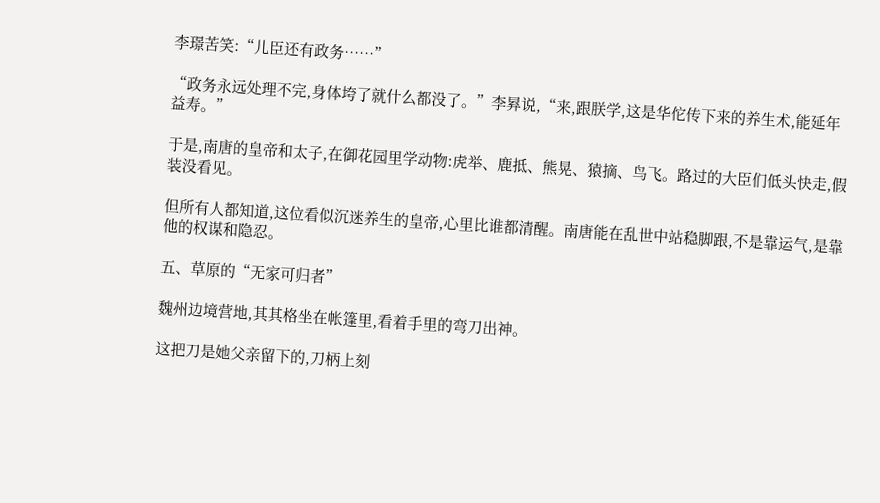李璟苦笑:“儿臣还有政务……”

“政务永远处理不完,身体垮了就什么都没了。”李昪说,“来,跟朕学,这是华佗传下来的养生术,能延年益寿。”

于是,南唐的皇帝和太子,在御花园里学动物:虎举、鹿抵、熊晃、猿摘、鸟飞。路过的大臣们低头快走,假装没看见。

但所有人都知道,这位看似沉迷养生的皇帝,心里比谁都清醒。南唐能在乱世中站稳脚跟,不是靠运气,是靠他的权谋和隐忍。

五、草原的“无家可归者”

魏州边境营地,其其格坐在帐篷里,看着手里的弯刀出神。

这把刀是她父亲留下的,刀柄上刻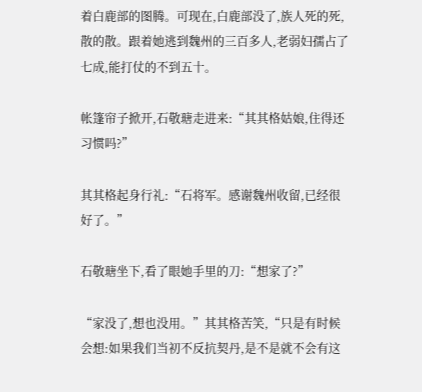着白鹿部的图腾。可现在,白鹿部没了,族人死的死,散的散。跟着她逃到魏州的三百多人,老弱妇孺占了七成,能打仗的不到五十。

帐篷帘子掀开,石敬瑭走进来:“其其格姑娘,住得还习惯吗?”

其其格起身行礼:“石将军。感谢魏州收留,已经很好了。”

石敬瑭坐下,看了眼她手里的刀:“想家了?”

“家没了,想也没用。”其其格苦笑,“只是有时候会想:如果我们当初不反抗契丹,是不是就不会有这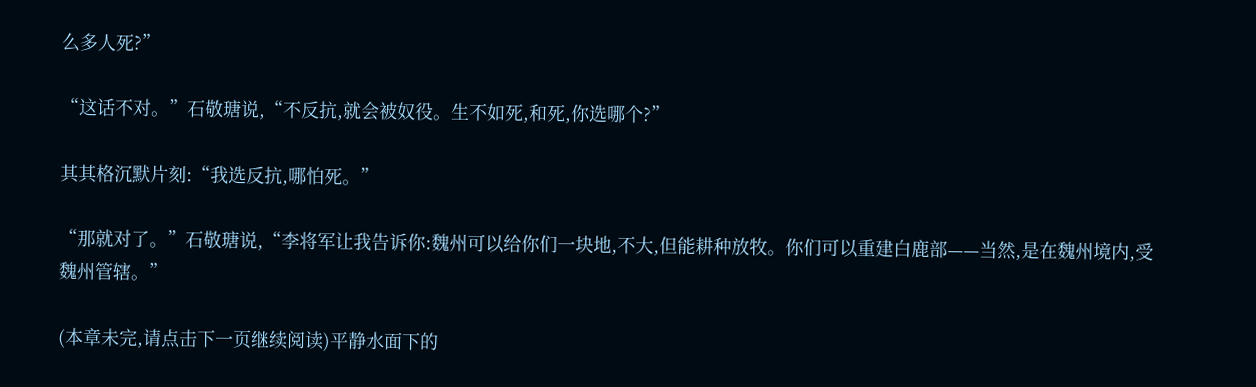么多人死?”

“这话不对。”石敬瑭说,“不反抗,就会被奴役。生不如死,和死,你选哪个?”

其其格沉默片刻:“我选反抗,哪怕死。”

“那就对了。”石敬瑭说,“李将军让我告诉你:魏州可以给你们一块地,不大,但能耕种放牧。你们可以重建白鹿部——当然,是在魏州境内,受魏州管辖。”

(本章未完,请点击下一页继续阅读)平静水面下的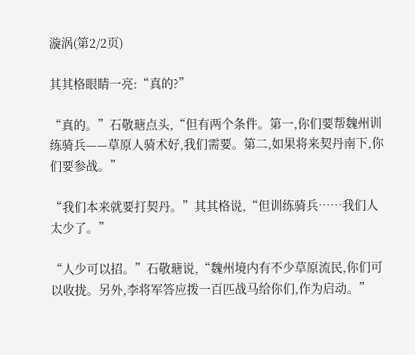漩涡(第2/2页)

其其格眼睛一亮:“真的?”

“真的。”石敬瑭点头,“但有两个条件。第一,你们要帮魏州训练骑兵——草原人骑术好,我们需要。第二,如果将来契丹南下,你们要参战。”

“我们本来就要打契丹。”其其格说,“但训练骑兵……我们人太少了。”

“人少可以招。”石敬瑭说,“魏州境内有不少草原流民,你们可以收拢。另外,李将军答应拨一百匹战马给你们,作为启动。”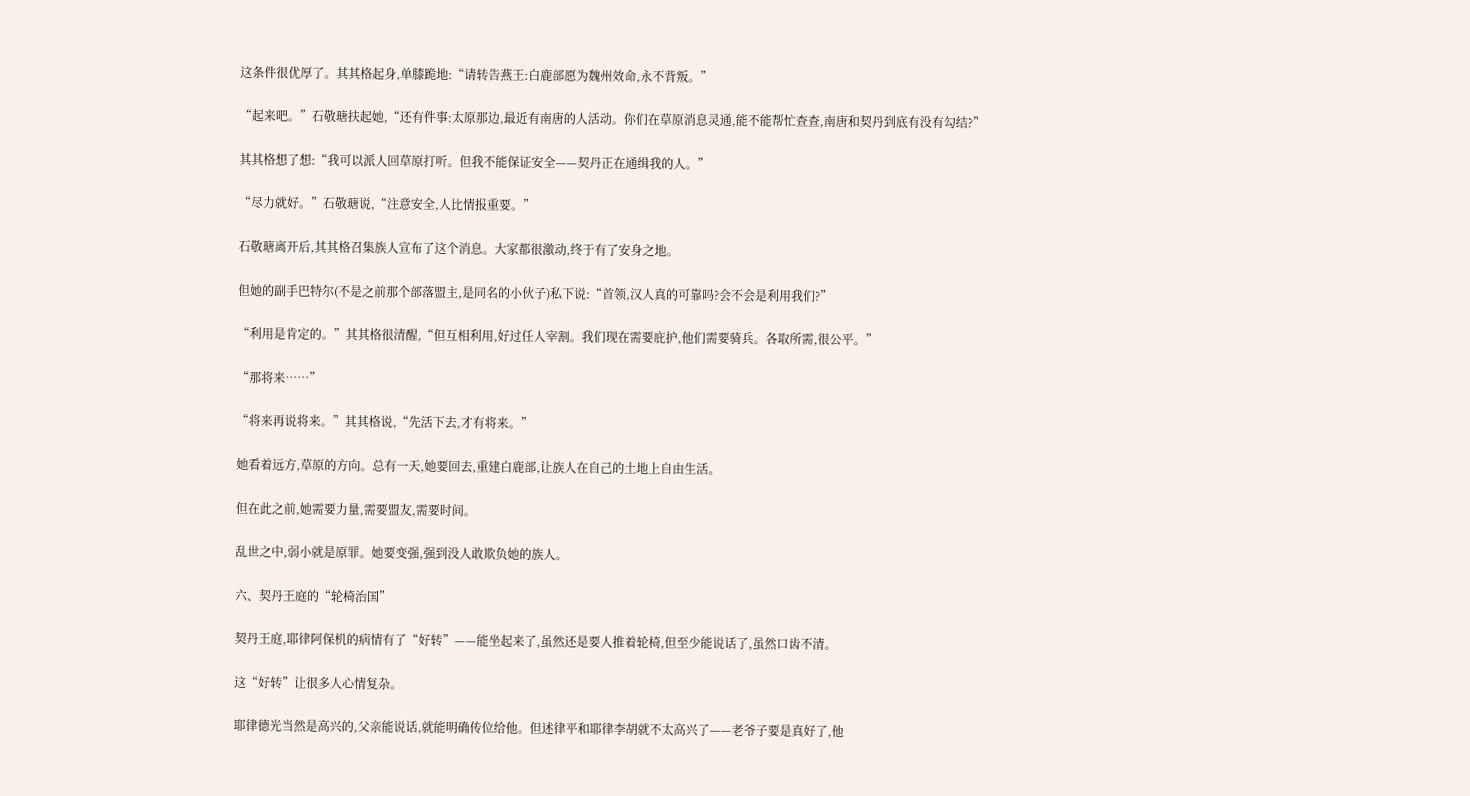这条件很优厚了。其其格起身,单膝跪地:“请转告燕王:白鹿部愿为魏州效命,永不背叛。”

“起来吧。”石敬瑭扶起她,“还有件事:太原那边,最近有南唐的人活动。你们在草原消息灵通,能不能帮忙查查,南唐和契丹到底有没有勾结?”

其其格想了想:“我可以派人回草原打听。但我不能保证安全——契丹正在通缉我的人。”

“尽力就好。”石敬瑭说,“注意安全,人比情报重要。”

石敬瑭离开后,其其格召集族人宣布了这个消息。大家都很激动,终于有了安身之地。

但她的副手巴特尔(不是之前那个部落盟主,是同名的小伙子)私下说:“首领,汉人真的可靠吗?会不会是利用我们?”

“利用是肯定的。”其其格很清醒,“但互相利用,好过任人宰割。我们现在需要庇护,他们需要骑兵。各取所需,很公平。”

“那将来……”

“将来再说将来。”其其格说,“先活下去,才有将来。”

她看着远方,草原的方向。总有一天,她要回去,重建白鹿部,让族人在自己的土地上自由生活。

但在此之前,她需要力量,需要盟友,需要时间。

乱世之中,弱小就是原罪。她要变强,强到没人敢欺负她的族人。

六、契丹王庭的“轮椅治国”

契丹王庭,耶律阿保机的病情有了“好转”——能坐起来了,虽然还是要人推着轮椅,但至少能说话了,虽然口齿不清。

这“好转”让很多人心情复杂。

耶律德光当然是高兴的,父亲能说话,就能明确传位给他。但述律平和耶律李胡就不太高兴了——老爷子要是真好了,他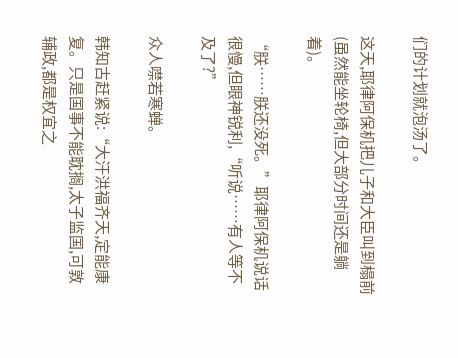们的计划就泡汤了。

这天,耶律阿保机把儿子和大臣叫到榻前(虽然能坐轮椅,但大部分时间还是躺着)。

“朕……朕还没死。”耶律阿保机说话很慢,但眼神锐利,“听说……有人等不及了?”

众人噤若寒蝉。

韩知古赶紧说:“大汗洪福齐天,定能康复。只是国事不能耽搁,太子监国,可敦辅政,都是权宜之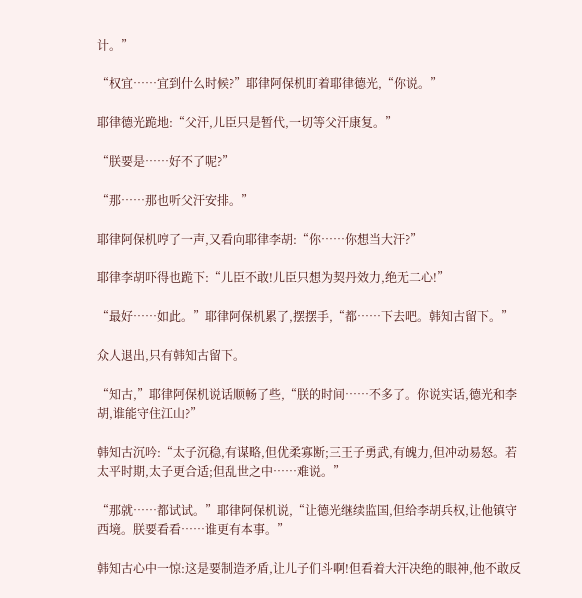计。”

“权宜……宜到什么时候?”耶律阿保机盯着耶律德光,“你说。”

耶律德光跪地:“父汗,儿臣只是暂代,一切等父汗康复。”

“朕要是……好不了呢?”

“那……那也听父汗安排。”

耶律阿保机哼了一声,又看向耶律李胡:“你……你想当大汗?”

耶律李胡吓得也跪下:“儿臣不敢!儿臣只想为契丹效力,绝无二心!”

“最好……如此。”耶律阿保机累了,摆摆手,“都……下去吧。韩知古留下。”

众人退出,只有韩知古留下。

“知古,”耶律阿保机说话顺畅了些,“朕的时间……不多了。你说实话,德光和李胡,谁能守住江山?”

韩知古沉吟:“太子沉稳,有谋略,但优柔寡断;三王子勇武,有魄力,但冲动易怒。若太平时期,太子更合适;但乱世之中……难说。”

“那就……都试试。”耶律阿保机说,“让德光继续监国,但给李胡兵权,让他镇守西境。朕要看看……谁更有本事。”

韩知古心中一惊:这是要制造矛盾,让儿子们斗啊!但看着大汗决绝的眼神,他不敢反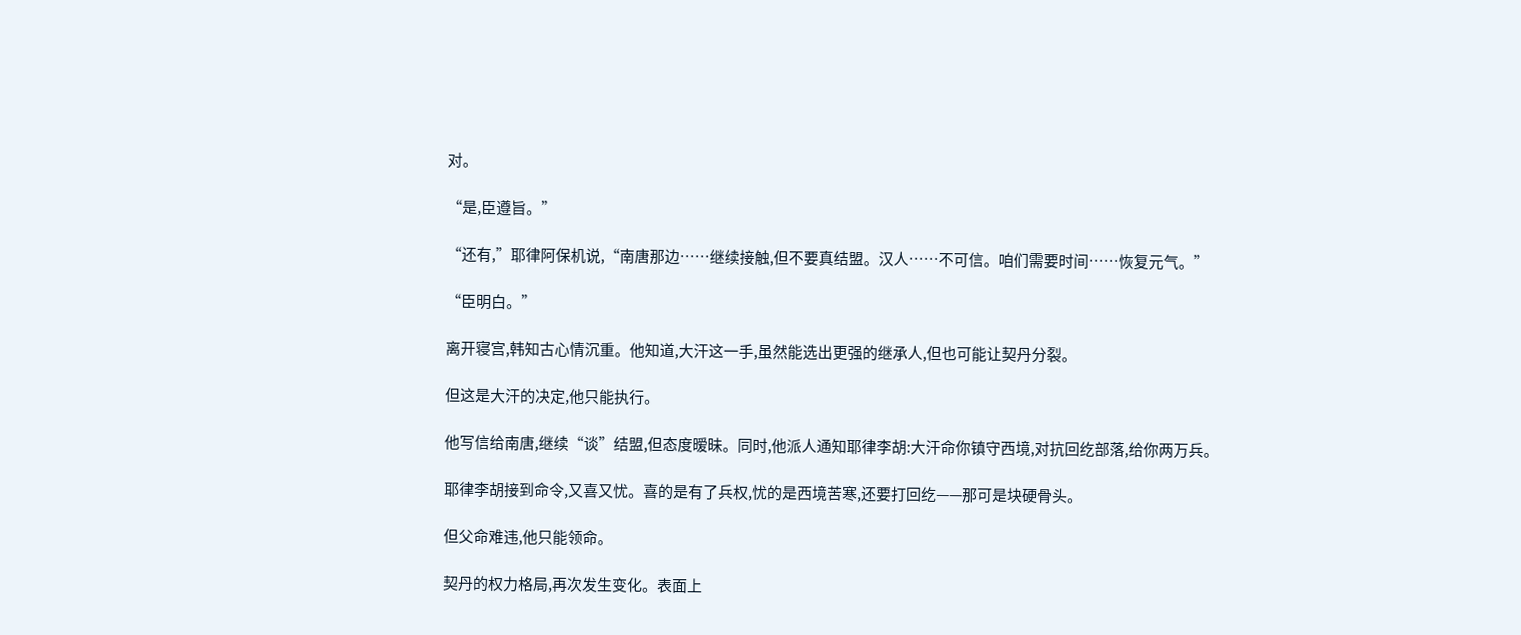对。

“是,臣遵旨。”

“还有,”耶律阿保机说,“南唐那边……继续接触,但不要真结盟。汉人……不可信。咱们需要时间……恢复元气。”

“臣明白。”

离开寝宫,韩知古心情沉重。他知道,大汗这一手,虽然能选出更强的继承人,但也可能让契丹分裂。

但这是大汗的决定,他只能执行。

他写信给南唐,继续“谈”结盟,但态度暧昧。同时,他派人通知耶律李胡:大汗命你镇守西境,对抗回纥部落,给你两万兵。

耶律李胡接到命令,又喜又忧。喜的是有了兵权,忧的是西境苦寒,还要打回纥——那可是块硬骨头。

但父命难违,他只能领命。

契丹的权力格局,再次发生变化。表面上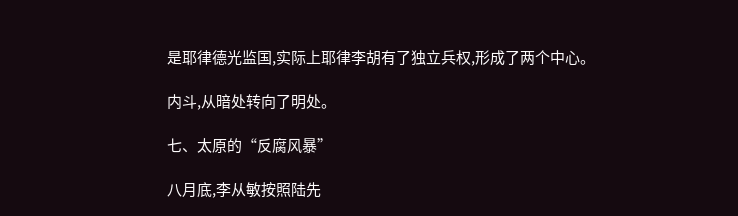是耶律德光监国,实际上耶律李胡有了独立兵权,形成了两个中心。

内斗,从暗处转向了明处。

七、太原的“反腐风暴”

八月底,李从敏按照陆先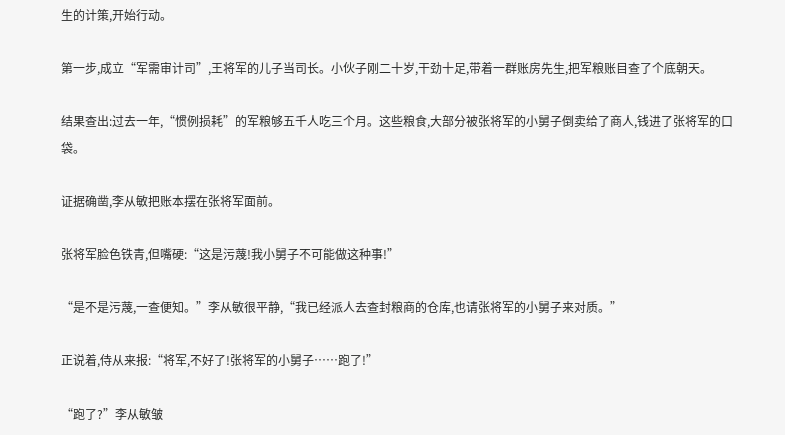生的计策,开始行动。

第一步,成立“军需审计司”,王将军的儿子当司长。小伙子刚二十岁,干劲十足,带着一群账房先生,把军粮账目查了个底朝天。

结果查出:过去一年,“惯例损耗”的军粮够五千人吃三个月。这些粮食,大部分被张将军的小舅子倒卖给了商人,钱进了张将军的口袋。

证据确凿,李从敏把账本摆在张将军面前。

张将军脸色铁青,但嘴硬:“这是污蔑!我小舅子不可能做这种事!”

“是不是污蔑,一查便知。”李从敏很平静,“我已经派人去查封粮商的仓库,也请张将军的小舅子来对质。”

正说着,侍从来报:“将军,不好了!张将军的小舅子……跑了!”

“跑了?”李从敏皱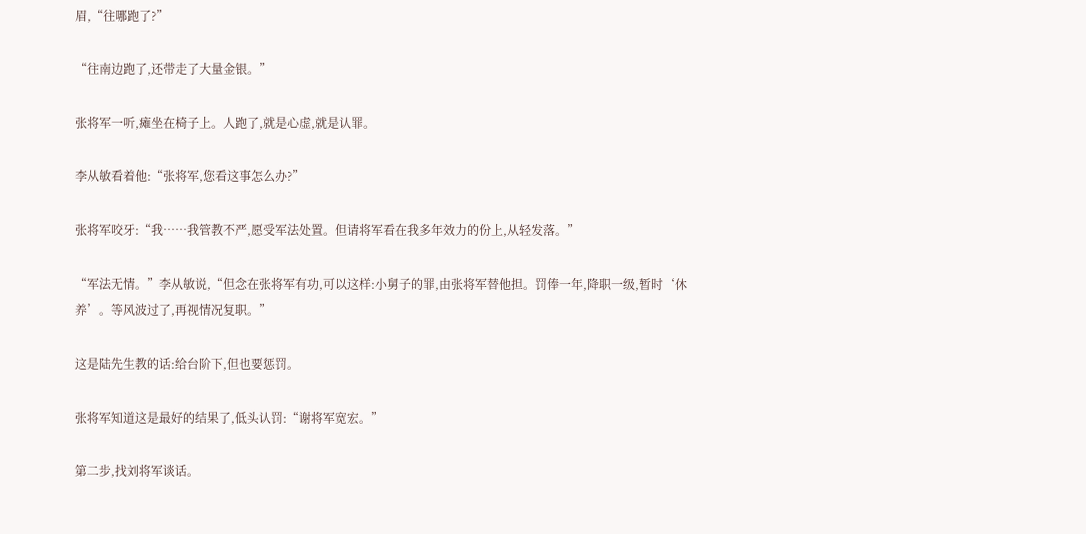眉,“往哪跑了?”

“往南边跑了,还带走了大量金银。”

张将军一听,瘫坐在椅子上。人跑了,就是心虚,就是认罪。

李从敏看着他:“张将军,您看这事怎么办?”

张将军咬牙:“我……我管教不严,愿受军法处置。但请将军看在我多年效力的份上,从轻发落。”

“军法无情。”李从敏说,“但念在张将军有功,可以这样:小舅子的罪,由张将军替他担。罚俸一年,降职一级,暂时‘休养’。等风波过了,再视情况复职。”

这是陆先生教的话:给台阶下,但也要惩罚。

张将军知道这是最好的结果了,低头认罚:“谢将军宽宏。”

第二步,找刘将军谈话。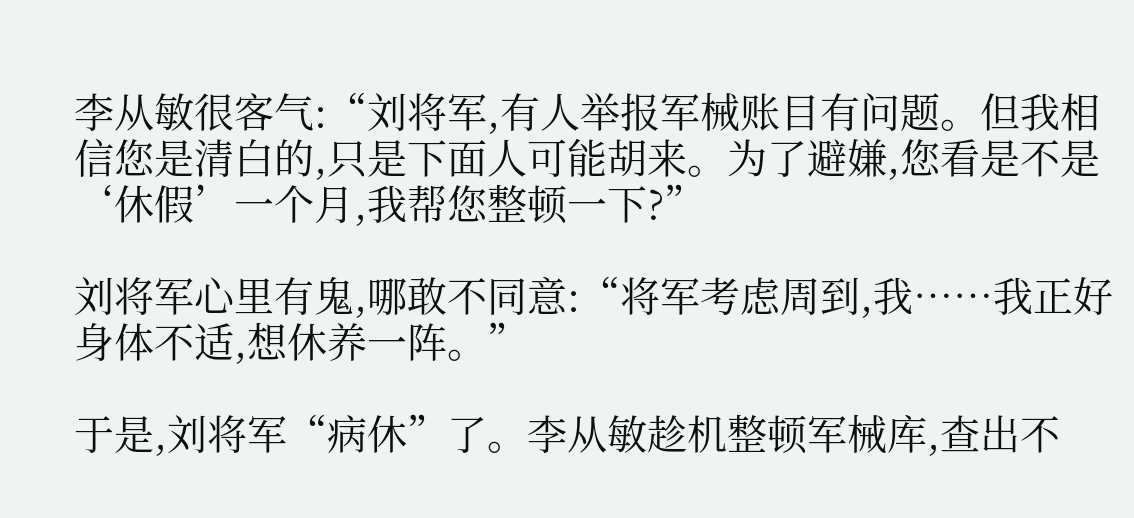李从敏很客气:“刘将军,有人举报军械账目有问题。但我相信您是清白的,只是下面人可能胡来。为了避嫌,您看是不是‘休假’一个月,我帮您整顿一下?”

刘将军心里有鬼,哪敢不同意:“将军考虑周到,我……我正好身体不适,想休养一阵。”

于是,刘将军“病休”了。李从敏趁机整顿军械库,查出不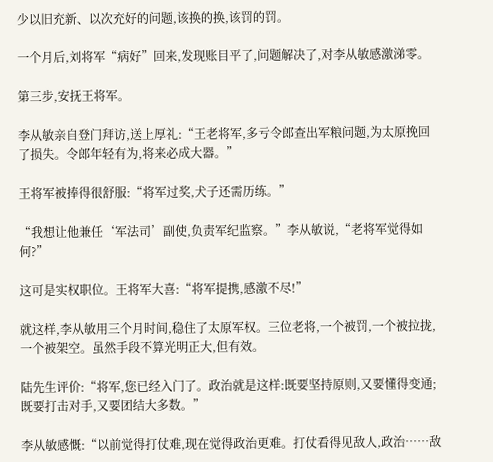少以旧充新、以次充好的问题,该换的换,该罚的罚。

一个月后,刘将军“病好”回来,发现账目平了,问题解决了,对李从敏感激涕零。

第三步,安抚王将军。

李从敏亲自登门拜访,送上厚礼:“王老将军,多亏令郎查出军粮问题,为太原挽回了损失。令郎年轻有为,将来必成大器。”

王将军被捧得很舒服:“将军过奖,犬子还需历练。”

“我想让他兼任‘军法司’副使,负责军纪监察。”李从敏说,“老将军觉得如何?”

这可是实权职位。王将军大喜:“将军提携,感激不尽!”

就这样,李从敏用三个月时间,稳住了太原军权。三位老将,一个被罚,一个被拉拢,一个被架空。虽然手段不算光明正大,但有效。

陆先生评价:“将军,您已经入门了。政治就是这样:既要坚持原则,又要懂得变通;既要打击对手,又要团结大多数。”

李从敏感慨:“以前觉得打仗难,现在觉得政治更难。打仗看得见敌人,政治……敌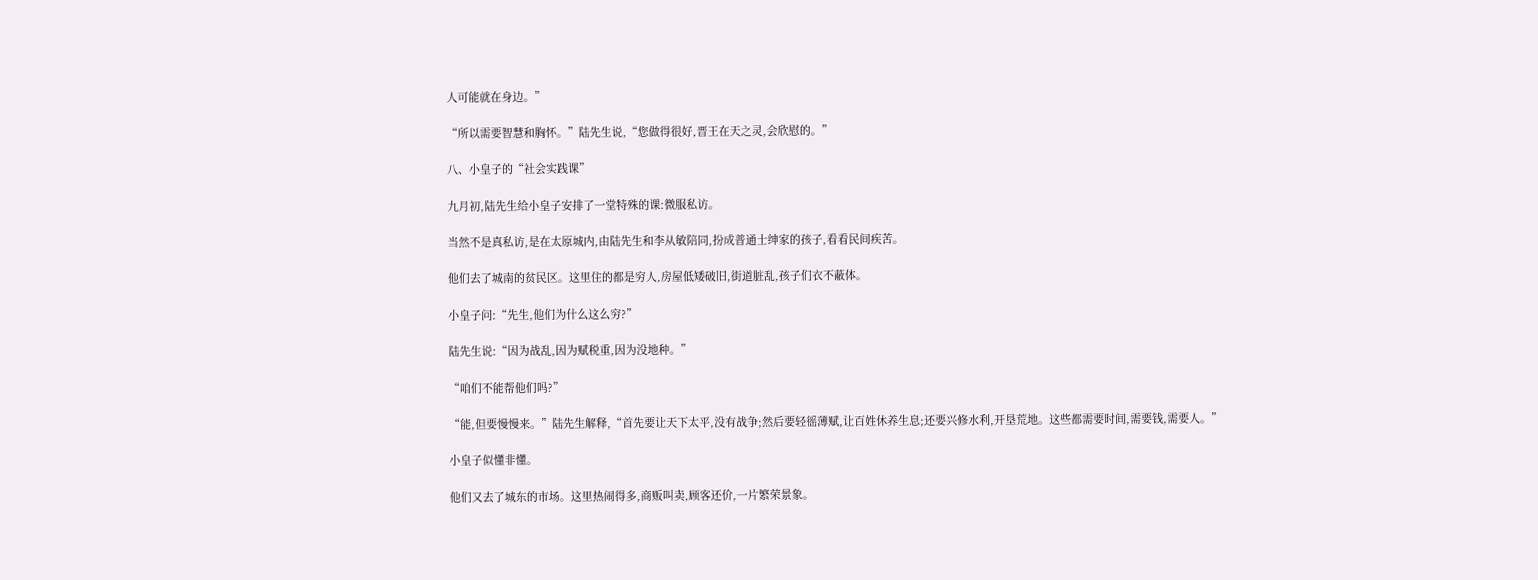人可能就在身边。”

“所以需要智慧和胸怀。”陆先生说,“您做得很好,晋王在天之灵,会欣慰的。”

八、小皇子的“社会实践课”

九月初,陆先生给小皇子安排了一堂特殊的课:微服私访。

当然不是真私访,是在太原城内,由陆先生和李从敏陪同,扮成普通士绅家的孩子,看看民间疾苦。

他们去了城南的贫民区。这里住的都是穷人,房屋低矮破旧,街道脏乱,孩子们衣不蔽体。

小皇子问:“先生,他们为什么这么穷?”

陆先生说:“因为战乱,因为赋税重,因为没地种。”

“咱们不能帮他们吗?”

“能,但要慢慢来。”陆先生解释,“首先要让天下太平,没有战争;然后要轻徭薄赋,让百姓休养生息;还要兴修水利,开垦荒地。这些都需要时间,需要钱,需要人。”

小皇子似懂非懂。

他们又去了城东的市场。这里热闹得多,商贩叫卖,顾客还价,一片繁荣景象。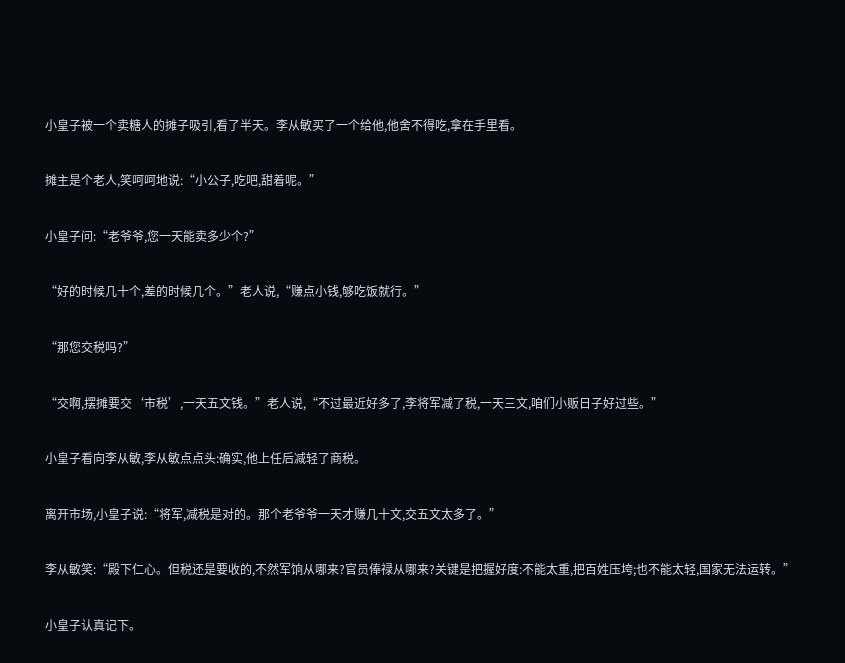小皇子被一个卖糖人的摊子吸引,看了半天。李从敏买了一个给他,他舍不得吃,拿在手里看。

摊主是个老人,笑呵呵地说:“小公子,吃吧,甜着呢。”

小皇子问:“老爷爷,您一天能卖多少个?”

“好的时候几十个,差的时候几个。”老人说,“赚点小钱,够吃饭就行。”

“那您交税吗?”

“交啊,摆摊要交‘市税’,一天五文钱。”老人说,“不过最近好多了,李将军减了税,一天三文,咱们小贩日子好过些。”

小皇子看向李从敏,李从敏点点头:确实,他上任后减轻了商税。

离开市场,小皇子说:“将军,减税是对的。那个老爷爷一天才赚几十文,交五文太多了。”

李从敏笑:“殿下仁心。但税还是要收的,不然军饷从哪来?官员俸禄从哪来?关键是把握好度:不能太重,把百姓压垮;也不能太轻,国家无法运转。”

小皇子认真记下。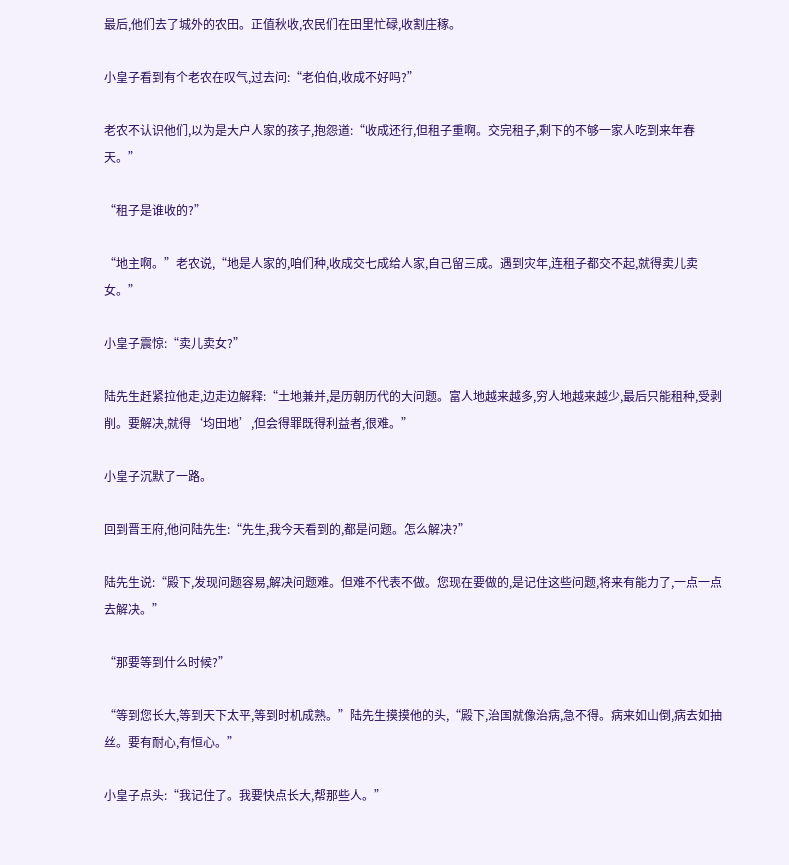最后,他们去了城外的农田。正值秋收,农民们在田里忙碌,收割庄稼。

小皇子看到有个老农在叹气,过去问:“老伯伯,收成不好吗?”

老农不认识他们,以为是大户人家的孩子,抱怨道:“收成还行,但租子重啊。交完租子,剩下的不够一家人吃到来年春天。”

“租子是谁收的?”

“地主啊。”老农说,“地是人家的,咱们种,收成交七成给人家,自己留三成。遇到灾年,连租子都交不起,就得卖儿卖女。”

小皇子震惊:“卖儿卖女?”

陆先生赶紧拉他走,边走边解释:“土地兼并,是历朝历代的大问题。富人地越来越多,穷人地越来越少,最后只能租种,受剥削。要解决,就得‘均田地’,但会得罪既得利益者,很难。”

小皇子沉默了一路。

回到晋王府,他问陆先生:“先生,我今天看到的,都是问题。怎么解决?”

陆先生说:“殿下,发现问题容易,解决问题难。但难不代表不做。您现在要做的,是记住这些问题,将来有能力了,一点一点去解决。”

“那要等到什么时候?”

“等到您长大,等到天下太平,等到时机成熟。”陆先生摸摸他的头,“殿下,治国就像治病,急不得。病来如山倒,病去如抽丝。要有耐心,有恒心。”

小皇子点头:“我记住了。我要快点长大,帮那些人。”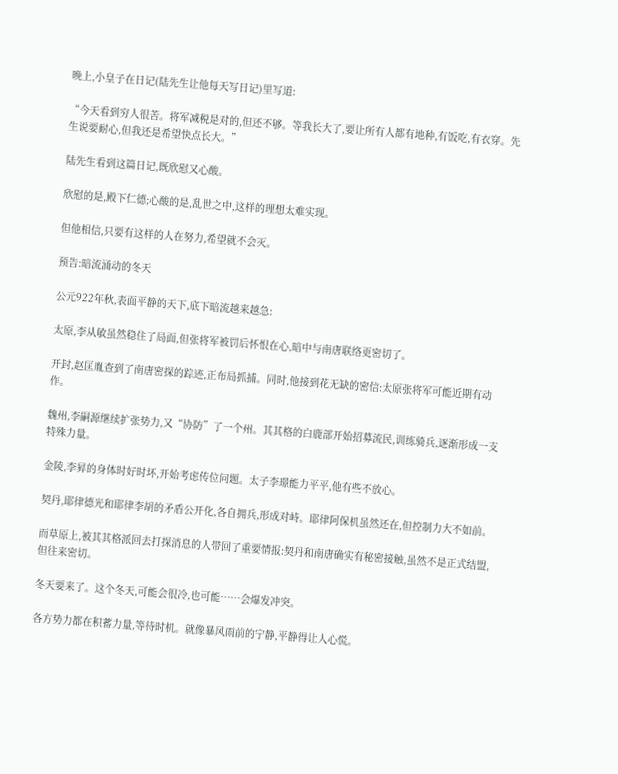晚上,小皇子在日记(陆先生让他每天写日记)里写道:

“今天看到穷人很苦。将军减税是对的,但还不够。等我长大了,要让所有人都有地种,有饭吃,有衣穿。先生说要耐心,但我还是希望快点长大。”

陆先生看到这篇日记,既欣慰又心酸。

欣慰的是,殿下仁德;心酸的是,乱世之中,这样的理想太难实现。

但他相信,只要有这样的人在努力,希望就不会灭。

预告:暗流涌动的冬天

公元922年秋,表面平静的天下,底下暗流越来越急:

太原,李从敏虽然稳住了局面,但张将军被罚后怀恨在心,暗中与南唐联络更密切了。

开封,赵匡胤查到了南唐密探的踪迹,正布局抓捕。同时,他接到花无缺的密信:太原张将军可能近期有动作。

魏州,李嗣源继续扩张势力,又“协防”了一个州。其其格的白鹿部开始招募流民,训练骑兵,逐渐形成一支特殊力量。

金陵,李昪的身体时好时坏,开始考虑传位问题。太子李璟能力平平,他有些不放心。

契丹,耶律德光和耶律李胡的矛盾公开化,各自拥兵,形成对峙。耶律阿保机虽然还在,但控制力大不如前。

而草原上,被其其格派回去打探消息的人带回了重要情报:契丹和南唐确实有秘密接触,虽然不是正式结盟,但往来密切。

冬天要来了。这个冬天,可能会很冷,也可能……会爆发冲突。

各方势力都在积蓄力量,等待时机。就像暴风雨前的宁静,平静得让人心慌。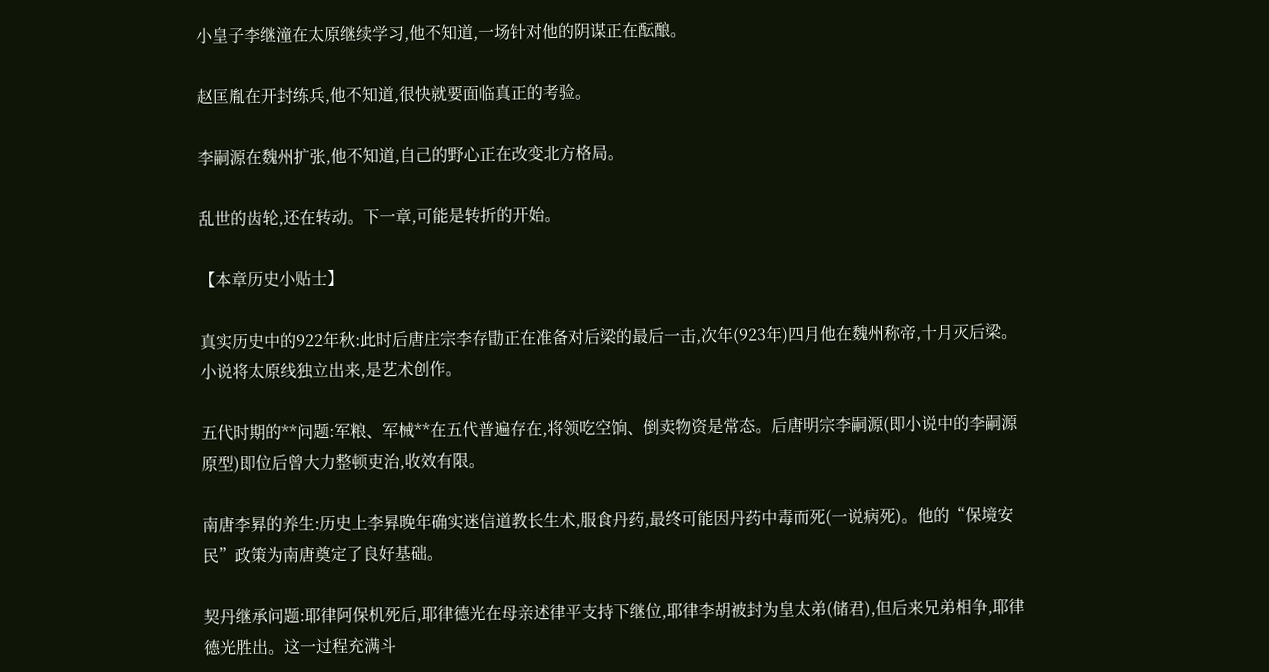小皇子李继潼在太原继续学习,他不知道,一场针对他的阴谋正在酝酿。

赵匡胤在开封练兵,他不知道,很快就要面临真正的考验。

李嗣源在魏州扩张,他不知道,自己的野心正在改变北方格局。

乱世的齿轮,还在转动。下一章,可能是转折的开始。

【本章历史小贴士】

真实历史中的922年秋:此时后唐庄宗李存勖正在准备对后梁的最后一击,次年(923年)四月他在魏州称帝,十月灭后梁。小说将太原线独立出来,是艺术创作。

五代时期的**问题:军粮、军械**在五代普遍存在,将领吃空饷、倒卖物资是常态。后唐明宗李嗣源(即小说中的李嗣源原型)即位后曾大力整顿吏治,收效有限。

南唐李昪的养生:历史上李昪晚年确实迷信道教长生术,服食丹药,最终可能因丹药中毒而死(一说病死)。他的“保境安民”政策为南唐奠定了良好基础。

契丹继承问题:耶律阿保机死后,耶律德光在母亲述律平支持下继位,耶律李胡被封为皇太弟(储君),但后来兄弟相争,耶律德光胜出。这一过程充满斗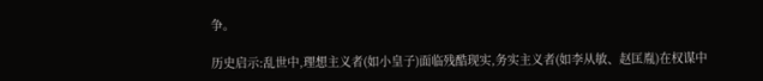争。

历史启示:乱世中,理想主义者(如小皇子)面临残酷现实,务实主义者(如李从敏、赵匡胤)在权谋中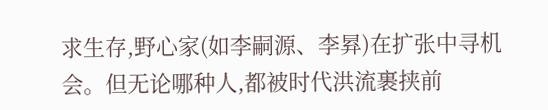求生存,野心家(如李嗣源、李昪)在扩张中寻机会。但无论哪种人,都被时代洪流裹挟前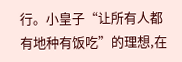行。小皇子“让所有人都有地种有饭吃”的理想,在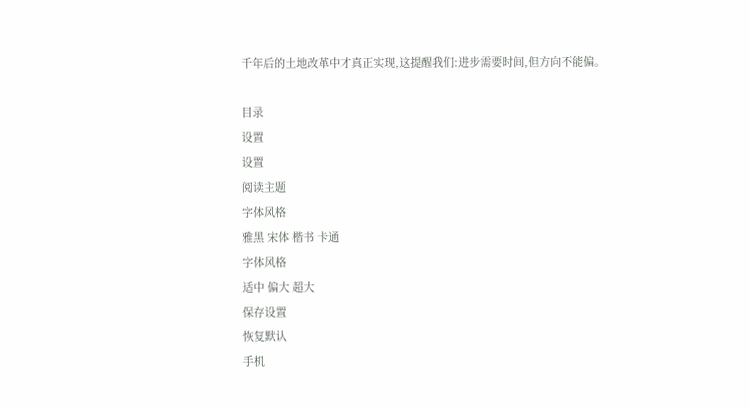千年后的土地改革中才真正实现,这提醒我们:进步需要时间,但方向不能偏。

目录
设置
设置
阅读主题
字体风格
雅黑 宋体 楷书 卡通
字体风格
适中 偏大 超大
保存设置
恢复默认
手机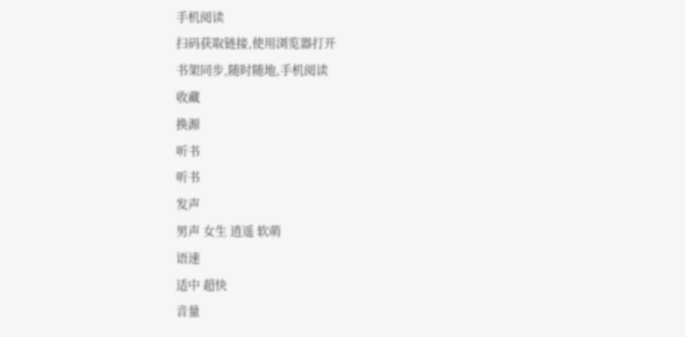手机阅读
扫码获取链接,使用浏览器打开
书架同步,随时随地,手机阅读
收藏
换源
听书
听书
发声
男声 女生 逍遥 软萌
语速
适中 超快
音量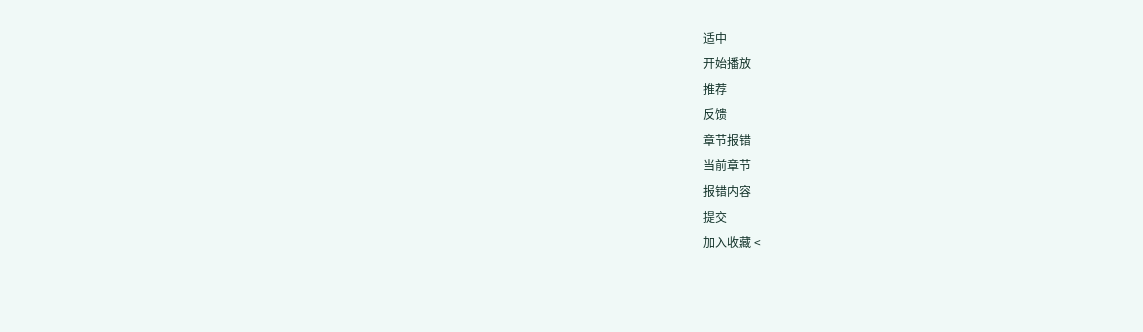适中
开始播放
推荐
反馈
章节报错
当前章节
报错内容
提交
加入收藏 <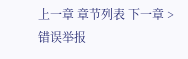上一章 章节列表 下一章 > 错误举报